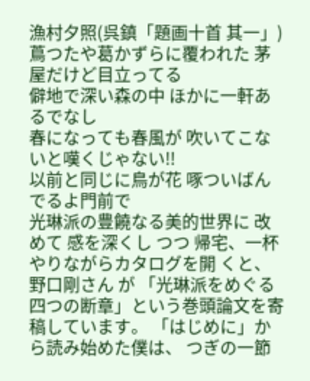漁村夕照(呉鎮「題画十首 其一」)
蔦つたや葛かずらに覆われた 茅屋だけど目立ってる
僻地で深い森の中 ほかに一軒あるでなし
春になっても春風が 吹いてこないと嘆くじゃない!!
以前と同じに鳥が花 啄ついばんでるよ門前で
光琳派の豊饒なる美的世界に 改めて 感を深くし つつ 帰宅、一杯やりながらカタログを開 くと、 野口剛さん が 「光琳派をめぐる四つの断章」という巻頭論文を寄稿しています。 「はじめに」から読み始めた僕は、 つぎの一節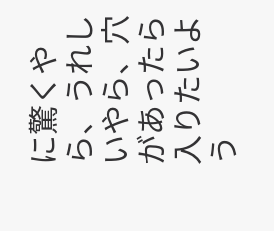に驚くやら、うれしいやら、穴があったら入りたいよう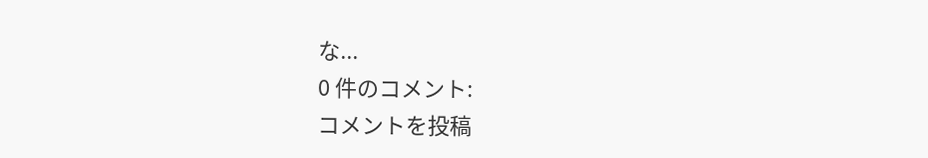な...
0 件のコメント:
コメントを投稿